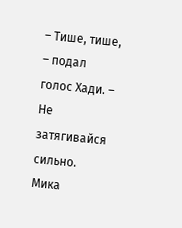– Тише, тише, – подал голос Хади. – Не затягивайся сильно.
Мика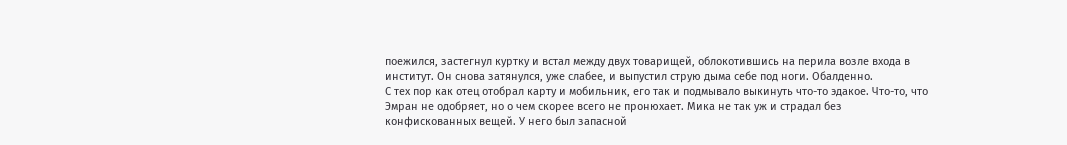поежился, застегнул куртку и встал между двух товарищей, облокотившись на перила возле входа в институт. Он снова затянулся, уже слабее, и выпустил струю дыма себе под ноги. Обалденно.
С тех пор как отец отобрал карту и мобильник, его так и подмывало выкинуть что-то эдакое. Что-то, что Эмран не одобряет, но о чем скорее всего не пронюхает. Мика не так уж и страдал без конфискованных вещей. У него был запасной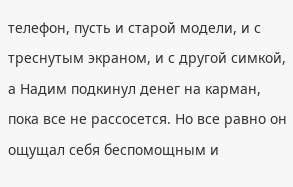телефон, пусть и старой модели, и с треснутым экраном, и с другой симкой, а Надим подкинул денег на карман, пока все не рассосется. Но все равно он ощущал себя беспомощным и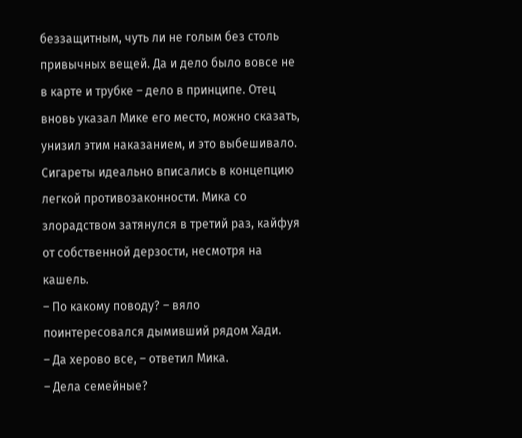беззащитным, чуть ли не голым без столь привычных вещей. Да и дело было вовсе не в карте и трубке – дело в принципе. Отец вновь указал Мике его место, можно сказать, унизил этим наказанием, и это выбешивало.
Сигареты идеально вписались в концепцию легкой противозаконности. Мика со злорадством затянулся в третий раз, кайфуя от собственной дерзости, несмотря на кашель.
– По какому поводу? – вяло поинтересовался дымивший рядом Хади.
– Да херово все, – ответил Мика.
– Дела семейные?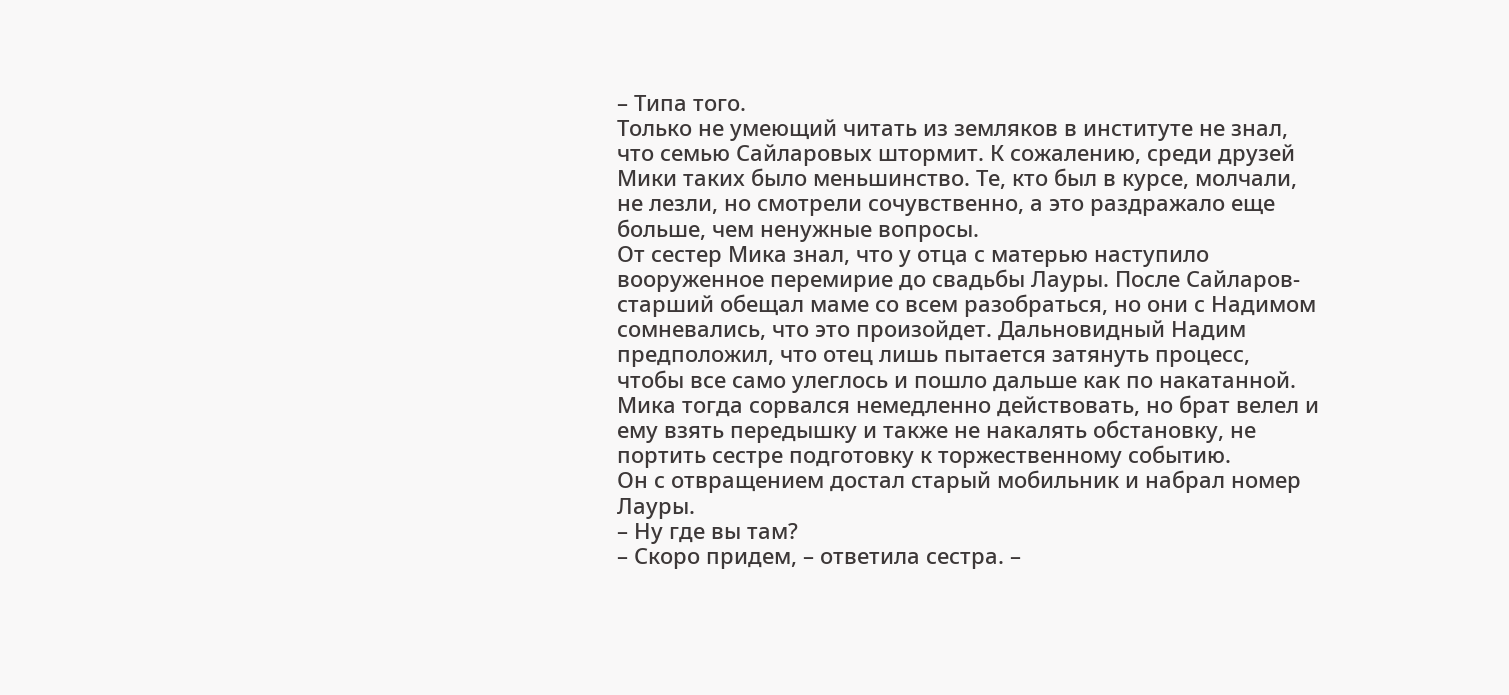– Типа того.
Только не умеющий читать из земляков в институте не знал, что семью Сайларовых штормит. К сожалению, среди друзей Мики таких было меньшинство. Те, кто был в курсе, молчали, не лезли, но смотрели сочувственно, а это раздражало еще больше, чем ненужные вопросы.
От сестер Мика знал, что у отца с матерью наступило вооруженное перемирие до свадьбы Лауры. После Сайларов-старший обещал маме со всем разобраться, но они с Надимом сомневались, что это произойдет. Дальновидный Надим предположил, что отец лишь пытается затянуть процесс, чтобы все само улеглось и пошло дальше как по накатанной. Мика тогда сорвался немедленно действовать, но брат велел и ему взять передышку и также не накалять обстановку, не портить сестре подготовку к торжественному событию.
Он с отвращением достал старый мобильник и набрал номер Лауры.
– Ну где вы там?
– Скоро придем, – ответила сестра. –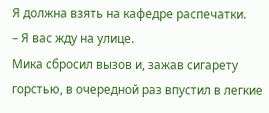Я должна взять на кафедре распечатки.
– Я вас жду на улице.
Мика сбросил вызов и, зажав сигарету горстью, в очередной раз впустил в легкие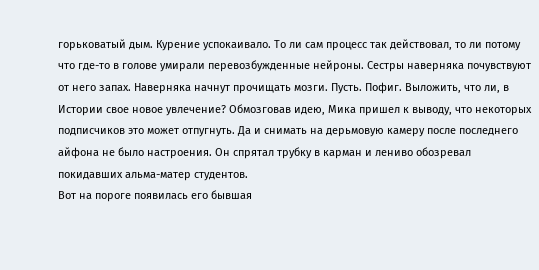горьковатый дым. Курение успокаивало. То ли сам процесс так действовал, то ли потому что где-то в голове умирали перевозбужденные нейроны. Сестры наверняка почувствуют от него запах. Наверняка начнут прочищать мозги. Пусть. Пофиг. Выложить, что ли, в Истории свое новое увлечение? Обмозговав идею, Мика пришел к выводу, что некоторых подписчиков это может отпугнуть. Да и снимать на дерьмовую камеру после последнего айфона не было настроения. Он спрятал трубку в карман и лениво обозревал покидавших альма-матер студентов.
Вот на пороге появилась его бывшая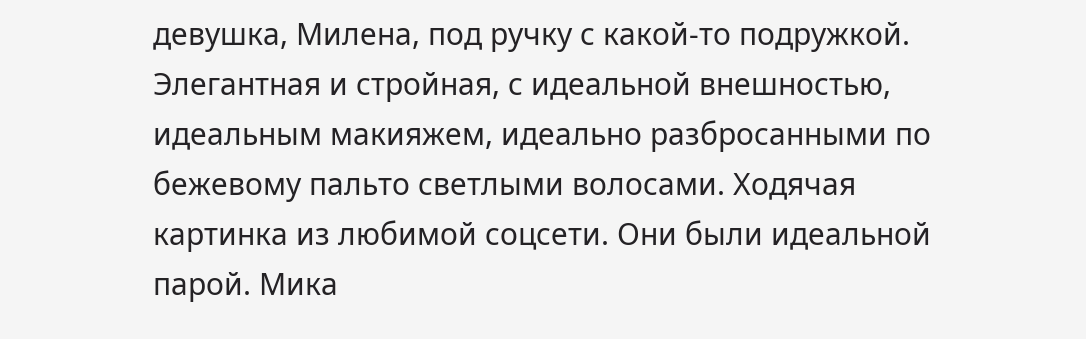девушка, Милена, под ручку с какой-то подружкой. Элегантная и стройная, с идеальной внешностью, идеальным макияжем, идеально разбросанными по бежевому пальто светлыми волосами. Ходячая картинка из любимой соцсети. Они были идеальной парой. Мика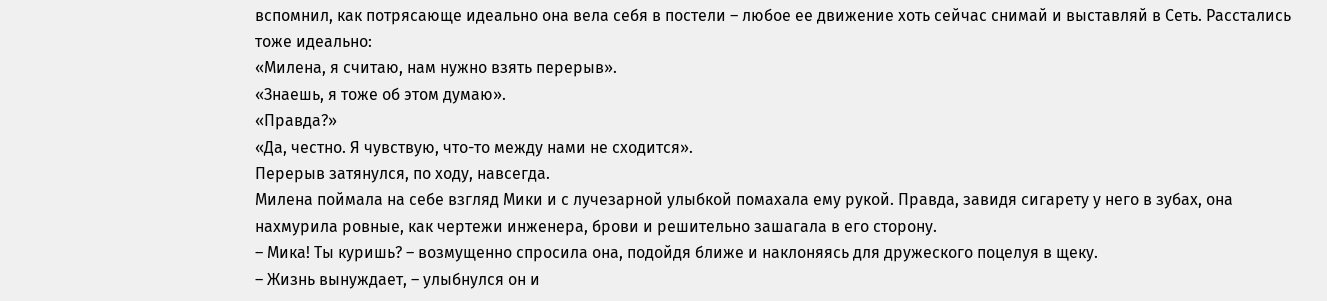вспомнил, как потрясающе идеально она вела себя в постели – любое ее движение хоть сейчас снимай и выставляй в Сеть. Расстались тоже идеально:
«Милена, я считаю, нам нужно взять перерыв».
«Знаешь, я тоже об этом думаю».
«Правда?»
«Да, честно. Я чувствую, что-то между нами не сходится».
Перерыв затянулся, по ходу, навсегда.
Милена поймала на себе взгляд Мики и с лучезарной улыбкой помахала ему рукой. Правда, завидя сигарету у него в зубах, она нахмурила ровные, как чертежи инженера, брови и решительно зашагала в его сторону.
– Мика! Ты куришь? – возмущенно спросила она, подойдя ближе и наклоняясь для дружеского поцелуя в щеку.
– Жизнь вынуждает, – улыбнулся он и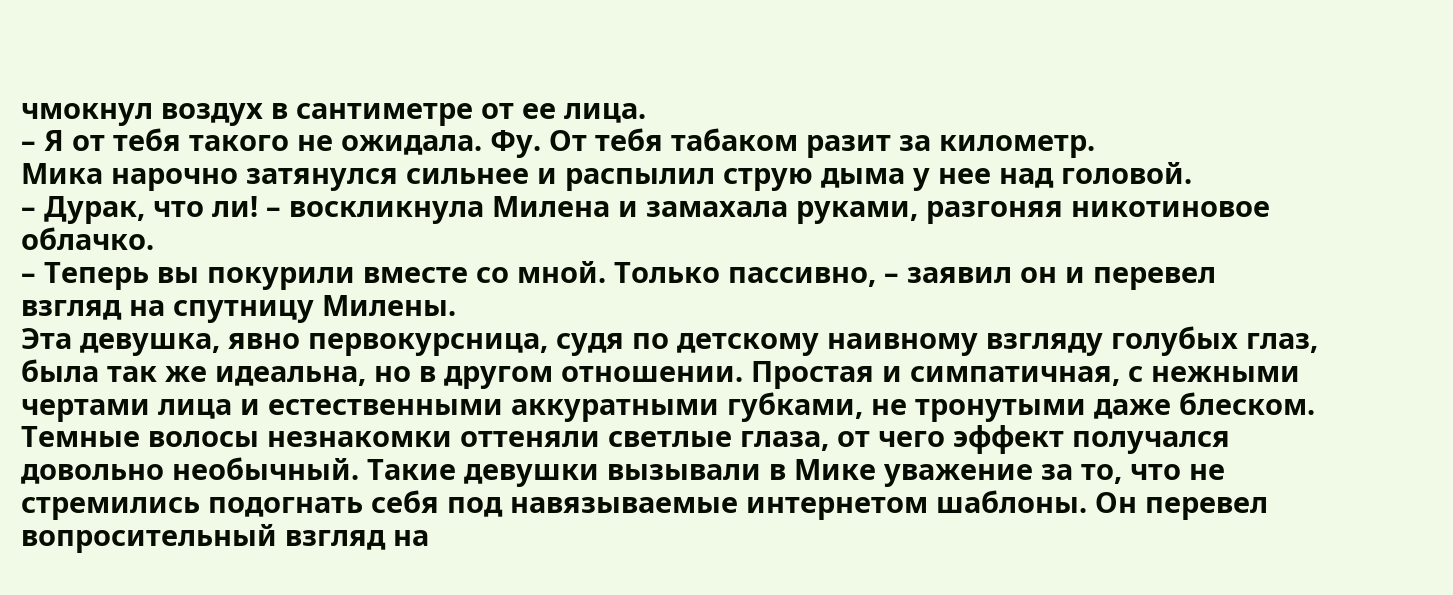чмокнул воздух в сантиметре от ее лица.
– Я от тебя такого не ожидала. Фу. От тебя табаком разит за километр.
Мика нарочно затянулся сильнее и распылил струю дыма у нее над головой.
– Дурак, что ли! – воскликнула Милена и замахала руками, разгоняя никотиновое облачко.
– Теперь вы покурили вместе со мной. Только пассивно, – заявил он и перевел взгляд на спутницу Милены.
Эта девушка, явно первокурсница, судя по детскому наивному взгляду голубых глаз, была так же идеальна, но в другом отношении. Простая и симпатичная, с нежными чертами лица и естественными аккуратными губками, не тронутыми даже блеском. Темные волосы незнакомки оттеняли светлые глаза, от чего эффект получался довольно необычный. Такие девушки вызывали в Мике уважение за то, что не стремились подогнать себя под навязываемые интернетом шаблоны. Он перевел вопросительный взгляд на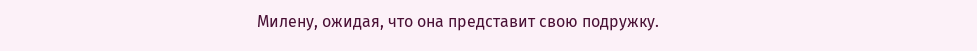Милену, ожидая, что она представит свою подружку.